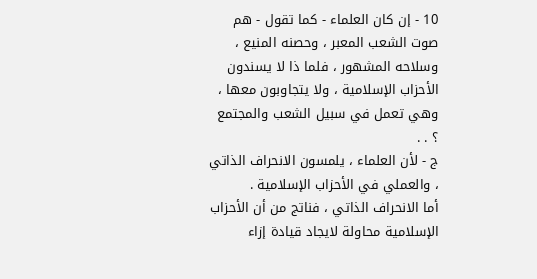10 - إن كان العلماء - كما تقول - هم صوت الشعب المعبر ، وحصنه المنيع ، وسلاحه المشهور ، فلما ذا لا يسندون الأحزاب الإسلامية ، ولا يتجاوبون معها ، وهي تعمل في سبيل الشعب والمجتمع ؟ . .
ج - لأن العلماء ، يلمسون الانحراف الذاتي ، والعملي في الأحزاب الإسلامية .
أما الانحراف الذاتي ، فناتج من أن الأحزاب الإسلامية محاولة لايجاد قيادة إزاء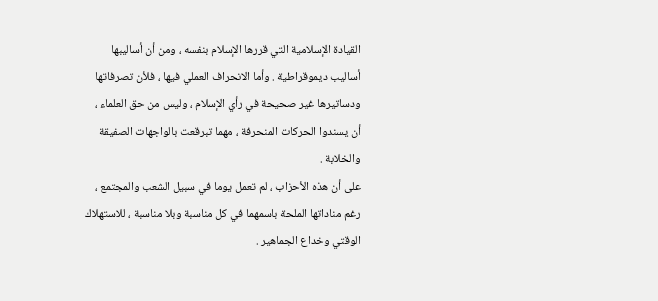القيادة الإسلامية التي قررها الإسلام بنفسه ، ومن أن أساليبها أساليب ديموقراطية . وأما الانحراف العملي فيها ، فلأن تصرفاتها ودساتيرها غير صحيحة في رأي الإسلام ، وليس من حق العلماء ، أن يسندوا الحركات المنحرفة ، مهما تبرقعت بالواجهات الصفيقة والخلابة .
على أن هذه الأحزاب ، لم تعمل يوما في سبيل الشعب والمجتمع ، رغم مناداتها الملحة باسمهما في كل مناسبة وبلا مناسبة ، للاستهلاك الوقتي وخداع الجماهير .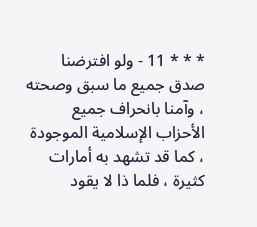* * * 11 - ولو افترضنا صدق جميع ما سبق وصحته ، وآمنا بانحراف جميع الأحزاب الإسلامية الموجودة ، كما قد تشهد به أمارات كثيرة ، فلما ذا لا يقود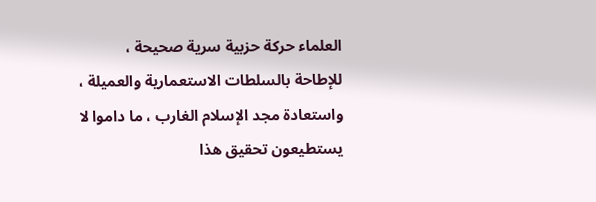العلماء حركة حزبية سرية صحيحة ، للإطاحة بالسلطات الاستعمارية والعميلة ، واستعادة مجد الإسلام الغارب ، ما داموا لا يستطيعون تحقيق هذا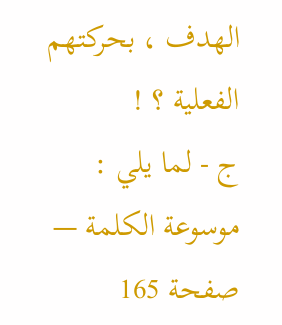الهدف ، بحركتهم الفعلية ؟ !
ج - لما يلي :
موسوعة الكلمة — صفحة 165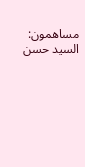مساهمون: السيد حسن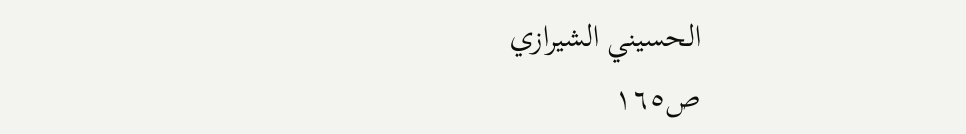الحسيني الشيرازي
ص١٦٥